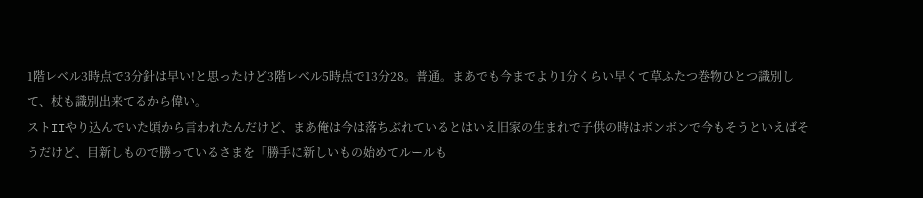1階レベル3時点で3分針は早い!と思ったけど3階レベル5時点で13分28。普通。まあでも今までより1分くらい早くて草ふたつ巻物ひとつ識別して、杖も識別出来てるから偉い。
ストIIやり込んでいた頃から言われたんだけど、まあ俺は今は落ちぶれているとはいえ旧家の生まれで子供の時はボンボンで今もそうといえばそうだけど、目新しもので勝っているさまを「勝手に新しいもの始めてルールも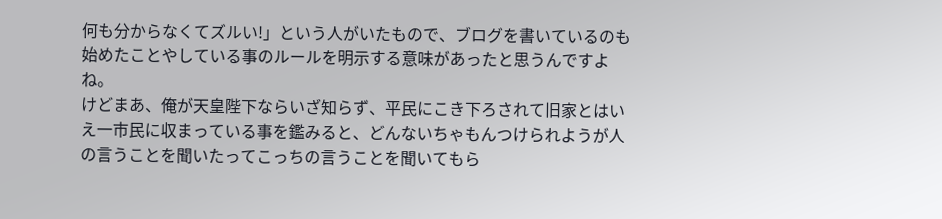何も分からなくてズルい!」という人がいたもので、ブログを書いているのも始めたことやしている事のルールを明示する意味があったと思うんですよね。
けどまあ、俺が天皇陛下ならいざ知らず、平民にこき下ろされて旧家とはいえ一市民に収まっている事を鑑みると、どんないちゃもんつけられようが人の言うことを聞いたってこっちの言うことを聞いてもら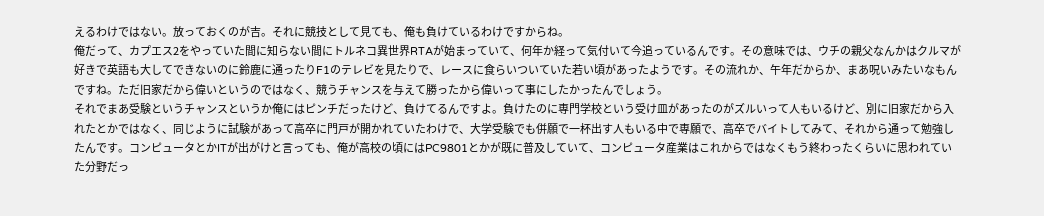えるわけではない。放っておくのが吉。それに競技として見ても、俺も負けているわけですからね。
俺だって、カプエス2をやっていた間に知らない間にトルネコ異世界RTAが始まっていて、何年か経って気付いて今追っているんです。その意味では、ウチの親父なんかはクルマが好きで英語も大してできないのに鈴鹿に通ったりF1のテレビを見たりで、レースに食らいついていた若い頃があったようです。その流れか、午年だからか、まあ呪いみたいなもんですね。ただ旧家だから偉いというのではなく、競うチャンスを与えて勝ったから偉いって事にしたかったんでしょう。
それでまあ受験というチャンスというか俺にはピンチだったけど、負けてるんですよ。負けたのに専門学校という受け皿があったのがズルいって人もいるけど、別に旧家だから入れたとかではなく、同じように試験があって高卒に門戸が開かれていたわけで、大学受験でも併願で一杯出す人もいる中で専願で、高卒でバイトしてみて、それから通って勉強したんです。コンピュータとかITが出がけと言っても、俺が高校の頃にはPC9801とかが既に普及していて、コンピュータ産業はこれからではなくもう終わったくらいに思われていた分野だっ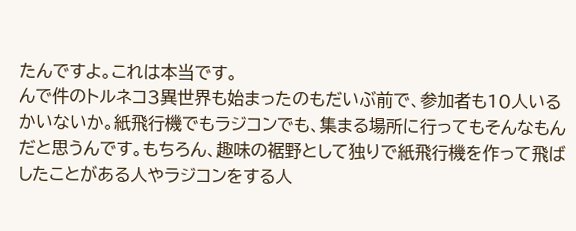たんですよ。これは本当です。
んで件のトルネコ3異世界も始まったのもだいぶ前で、参加者も10人いるかいないか。紙飛行機でもラジコンでも、集まる場所に行ってもそんなもんだと思うんです。もちろん、趣味の裾野として独りで紙飛行機を作って飛ばしたことがある人やラジコンをする人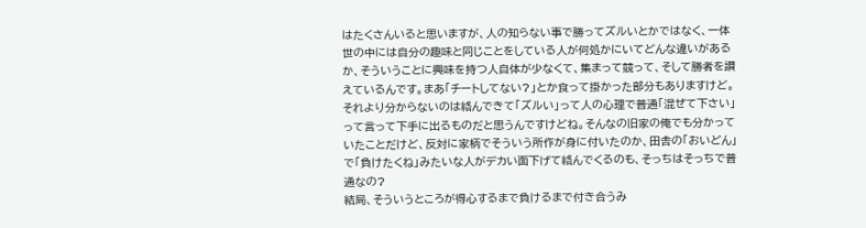はたくさんいると思いますが、人の知らない事で勝ってズルいとかではなく、一体世の中には自分の趣味と同じことをしている人が何処かにいてどんな違いがあるか、そういうことに興味を持つ人自体が少なくて、集まって競って、そして勝者を讃えているんです。まあ「チートしてない?」とか食って掛かった部分もありますけど。
それより分からないのは絡んできて「ズルい」って人の心理で普通「混ぜて下さい」って言って下手に出るものだと思うんですけどね。そんなの旧家の俺でも分かっていたことだけど、反対に家柄でそういう所作が身に付いたのか、田舎の「おいどん」で「負けたくね」みたいな人がデカい面下げて絡んでくるのも、そっちはそっちで普通なの?
結局、そういうところが得心するまで負けるまで付き合うみ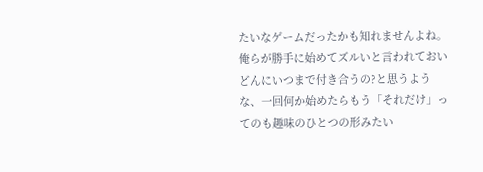たいなゲームだったかも知れませんよね。俺らが勝手に始めてズルいと言われておいどんにいつまで付き合うの?と思うような、一回何か始めたらもう「それだけ」ってのも趣味のひとつの形みたい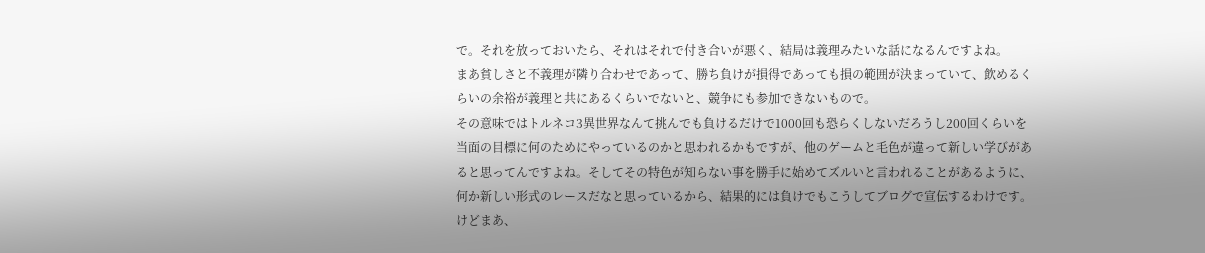で。それを放っておいたら、それはそれで付き合いが悪く、結局は義理みたいな話になるんですよね。
まあ貧しさと不義理が隣り合わせであって、勝ち負けが損得であっても損の範囲が決まっていて、飲めるくらいの余裕が義理と共にあるくらいでないと、競争にも参加できないもので。
その意味ではトルネコ3異世界なんて挑んでも負けるだけで1000回も恐らくしないだろうし200回くらいを当面の目標に何のためにやっているのかと思われるかもですが、他のゲームと毛色が違って新しい学びがあると思ってんですよね。そしてその特色が知らない事を勝手に始めてズルいと言われることがあるように、何か新しい形式のレースだなと思っているから、結果的には負けでもこうしてブログで宣伝するわけです。
けどまあ、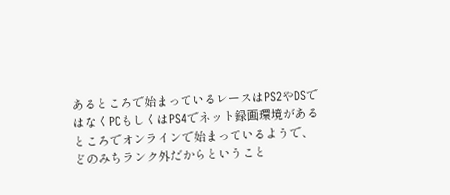あるところで始まっているレースはPS2やDSではなくPCもしくはPS4でネット録画環境があるところでオンラインで始まっているようで、どのみちランク外だからということ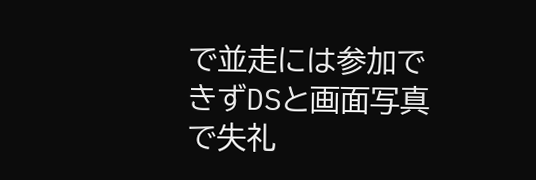で並走には参加できずDSと画面写真で失礼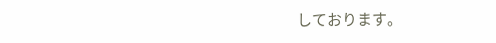しております。